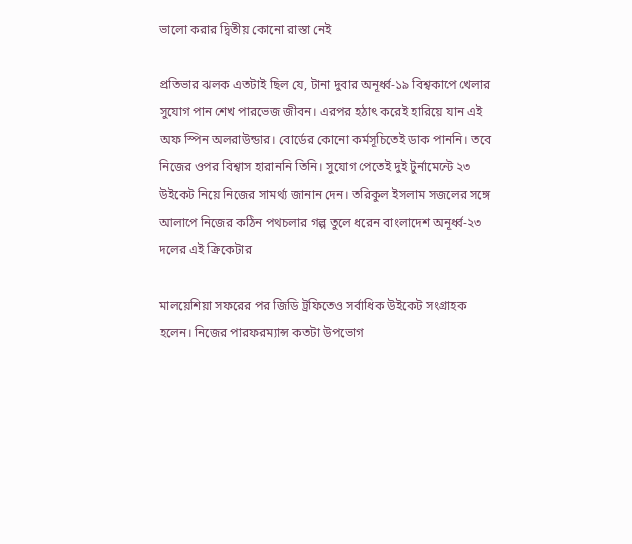ভালো করার দ্বিতীয় কোনো রাস্তা নেই

প্রতিভার ঝলক এতটাই ছিল যে, টানা দুবার অনূর্ধ্ব-১৯ বিশ্বকাপে খেলার সুযোগ পান শেখ পারভেজ জীবন। এরপর হঠাৎ করেই হারিয়ে যান এই অফ স্পিন অলরাউন্ডার। বোর্ডের কোনো কর্মসূচিতেই ডাক পাননি। তবে নিজের ওপর বিশ্বাস হারাননি তিনি। সুযোগ পেতেই দুই টুর্নামেন্টে ২৩ উইকেট নিয়ে নিজের সামর্থ্য জানান দেন। তরিকুল ইসলাম সজলের সঙ্গে আলাপে নিজের কঠিন পথচলার গল্প তুলে ধরেন বাংলাদেশ অনূর্ধ্ব-২৩ দলের এই ক্রিকেটার

মালয়েশিয়া সফরের পর জিডি ট্রফিতেও সর্বাধিক উইকেট সংগ্রাহক হলেন। নিজের পারফরম্যান্স কতটা উপভোগ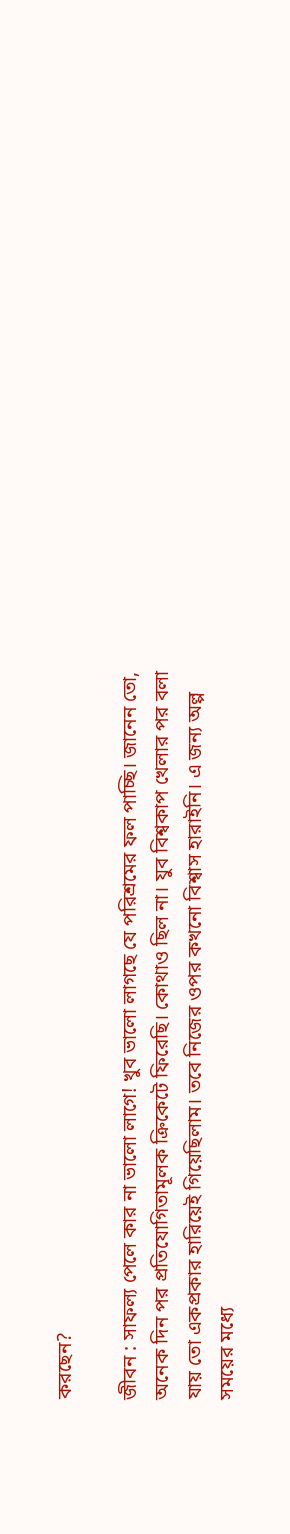করছেন?

জীবন : সাফল্য পেলে কার না ভালো লাগে! খুব ভালো লাগছে যে পরিশ্রমের ফল পাচ্ছি। জানেন তো, অনেক দিন পর প্রতিযোগিতামূলক ক্রিকেটে ফিরেছি। কোথাও ছিল না। যুব বিশ্বকাপ খেলার পর বলা যায় তো একপ্রকার হারিয়েই গিয়েছিলাম। তবে নিজের ওপর কখনো বিশ্বাস হারাইনি। এ জন্য অল্প সময়ের মধ্যে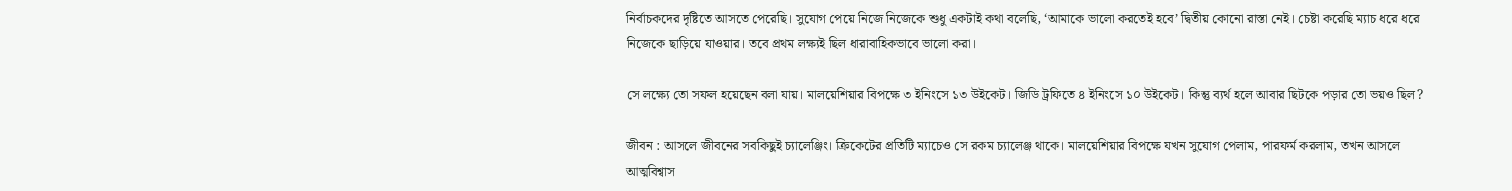নির্বাচকদের দৃষ্টিতে আসতে পেরেছি। সুযোগ পেয়ে নিজে নিজেকে শুধু একটাই কথা বলেছি, ‘আমাকে ভালো করতেই হবে’ দ্বিতীয় কোনো রাস্তা নেই। চেষ্টা করেছি ম্যাচ ধরে ধরে নিজেকে ছাড়িয়ে যাওয়ার। তবে প্রথম লক্ষ্যই ছিল ধারাবাহিকভাবে ভালো করা।

সে লক্ষ্যে তো সফল হয়েছেন বলা যায়। মালয়েশিয়ার বিপক্ষে ৩ ইনিংসে ১৩ উইকেট। জিডি ট্রফিতে ৪ ইনিংসে ১০ উইকেট। কিন্তু ব্যর্থ হলে আবার ছিটকে পড়ার তো ভয়ও ছিল?

জীবন : আসলে জীবনের সবকিছুই চ্যালেঞ্জিং। ক্রিকেটের প্রতিটি ম্যাচেও সে রকম চ্যালেঞ্জ থাকে। মালয়েশিয়ার বিপক্ষে যখন সুযোগ পেলাম, পারফর্ম করলাম, তখন আসলে আত্মবিশ্বাস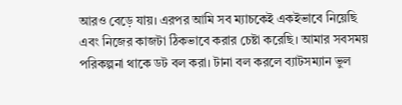আরও বেড়ে যায়। এরপর আমি সব ম্যাচকেই একইভাবে নিয়েছি এবং নিজের কাজটা ঠিকভাবে করার চেষ্টা করেছি। আমার সবসময় পরিকল্পনা থাকে ডট বল করা। টানা বল করলে ব্যাটসম্যান ভুল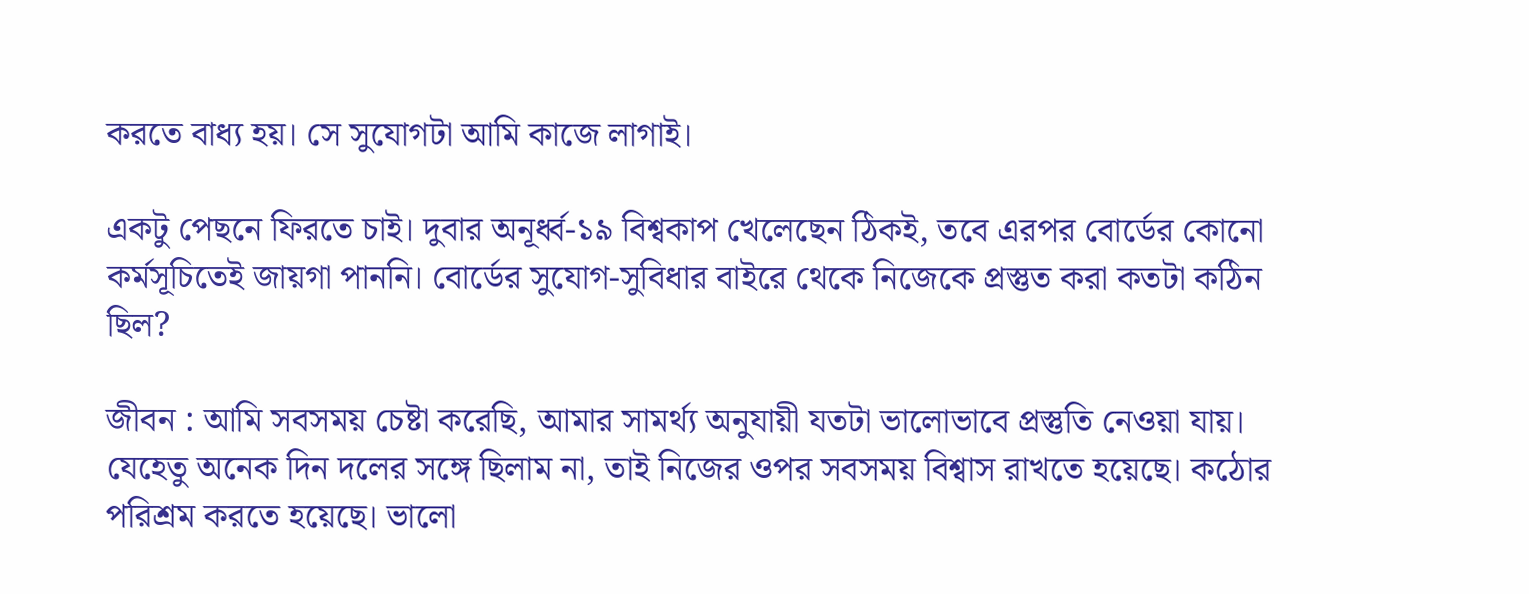করতে বাধ্য হয়। সে সুযোগটা আমি কাজে লাগাই।

একটু পেছনে ফিরতে চাই। দুবার অনূর্ধ্ব-১৯ বিশ্বকাপ খেলেছেন ঠিকই, তবে এরপর বোর্ডের কোনো কর্মসূচিতেই জায়গা পাননি। বোর্ডের সুযোগ-সুবিধার বাইরে থেকে নিজেকে প্রস্তুত করা কতটা কঠিন ছিল?

জীবন : আমি সবসময় চেষ্টা করেছি, আমার সামর্থ্য অনুযায়ী যতটা ভালোভাবে প্রস্তুতি নেওয়া যায়। যেহেতু অনেক দিন দলের সঙ্গে ছিলাম না, তাই নিজের ওপর সবসময় বিশ্বাস রাখতে হয়েছে। কঠোর পরিশ্রম করতে হয়েছে। ভালো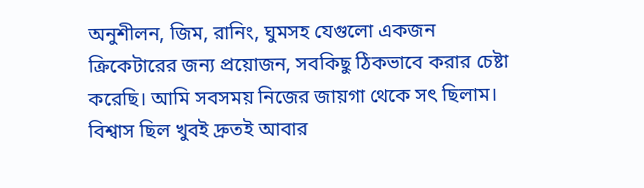অনুশীলন, জিম, রানিং, ঘুমসহ যেগুলো একজন ক্রিকেটারের জন্য প্রয়োজন, সবকিছু ঠিকভাবে করার চেষ্টা করেছি। আমি সবসময় নিজের জায়গা থেকে সৎ ছিলাম। বিশ্বাস ছিল খুবই দ্রুতই আবার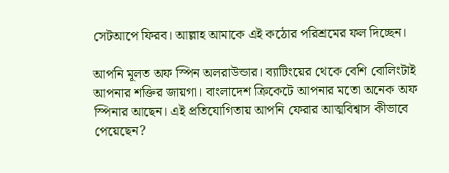সেটআপে ফিরব। আল্লাহ আমাকে এই কঠোর পরিশ্রমের ফল দিচ্ছেন।

আপনি মূলত অফ স্পিন অলরাউন্ডার। ব্যাটিংয়ের থেকে বেশি বোলিংটাই আপনার শক্তির জায়গা। বাংলাদেশ ক্রিকেটে আপনার মতো অনেক অফ স্পিনার আছেন। এই প্রতিযোগিতায় আপনি ফেরার আত্মবিশ্বাস কীভাবে পেয়েছেন?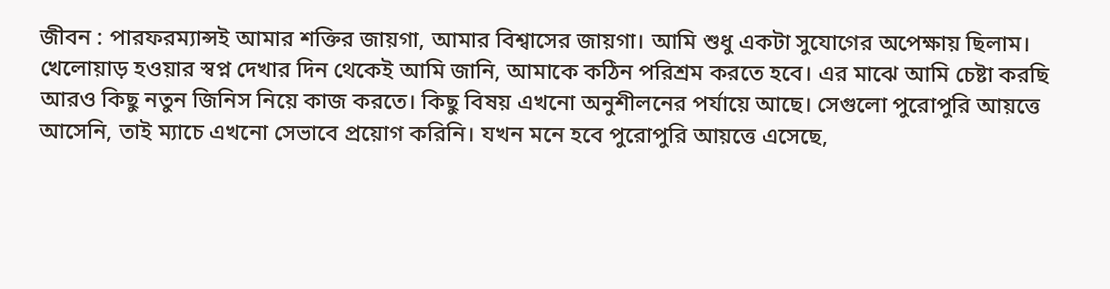জীবন : পারফরম্যান্সই আমার শক্তির জায়গা, আমার বিশ্বাসের জায়গা। আমি শুধু একটা সুযোগের অপেক্ষায় ছিলাম। খেলোয়াড় হওয়ার স্বপ্ন দেখার দিন থেকেই আমি জানি, আমাকে কঠিন পরিশ্রম করতে হবে। এর মাঝে আমি চেষ্টা করছি আরও কিছু নতুন জিনিস নিয়ে কাজ করতে। কিছু বিষয় এখনো অনুশীলনের পর্যায়ে আছে। সেগুলো পুরোপুরি আয়ত্তে আসেনি, তাই ম্যাচে এখনো সেভাবে প্রয়োগ করিনি। যখন মনে হবে পুরোপুরি আয়ত্তে এসেছে,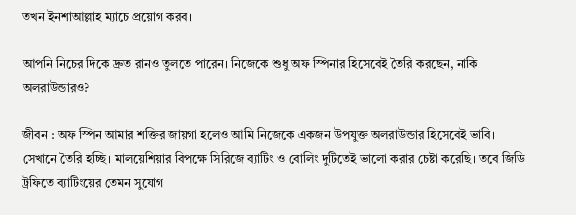তখন ইনশাআল্লাহ ম্যাচে প্রয়োগ করব।

আপনি নিচের দিকে দ্রুত রানও তুলতে পারেন। নিজেকে শুধু অফ স্পিনার হিসেবেই তৈরি করছেন, নাকি অলরাউন্ডারও?

জীবন : অফ স্পিন আমার শক্তির জায়গা হলেও আমি নিজেকে একজন উপযুক্ত অলরাউন্ডার হিসেবেই ভাবি। সেখানে তৈরি হচ্ছি। মালয়েশিয়ার বিপক্ষে সিরিজে ব্যাটিং ও বোলিং দুটিতেই ভালো করার চেষ্টা করেছি। তবে জিডি ট্রফিতে ব্যাটিংয়ের তেমন সুযোগ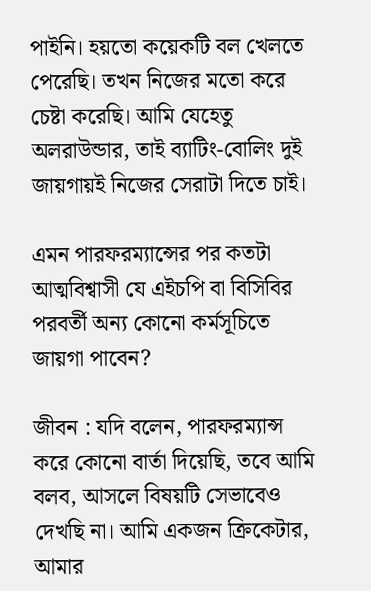পাইনি। হয়তো কয়েকটি বল খেলতে পেরেছি। তখন নিজের মতো করে চেষ্টা করেছি। আমি যেহেতু অলরাউন্ডার, তাই ব্যাটিং-বোলিং দুই জায়গায়ই নিজের সেরাটা দিতে চাই।

এমন পারফরম্যান্সের পর কতটা আত্মবিশ্বাসী যে এইচপি বা বিসিবির পরবর্তী অন্য কোনো কর্মসূচিতে জায়গা পাবেন?

জীবন : যদি বলেন, পারফরম্যান্স করে কোনো বার্তা দিয়েছি, তবে আমি বলব, আসলে বিষয়টি সেভাবেও দেখছি না। আমি একজন ক্রিকেটার, আমার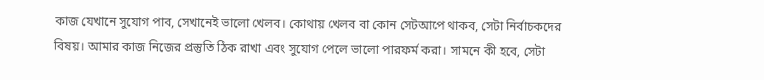কাজ যেখানে সুযোগ পাব, সেখানেই ভালো খেলব। কোথায় খেলব বা কোন সেটআপে থাকব, সেটা নির্বাচকদের বিষয়। আমার কাজ নিজের প্রস্তুতি ঠিক রাখা এবং সুযোগ পেলে ভালো পারফর্ম করা। সামনে কী হবে, সেটা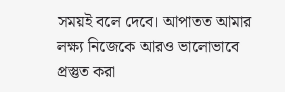সময়ই বলে দেবে। আপাতত আমার লক্ষ্য নিজেকে আরও ভালোভাবে প্রস্তুত করা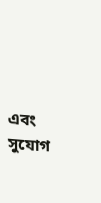এবং সুযোগ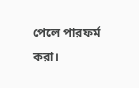পেলে পারফর্ম করা।